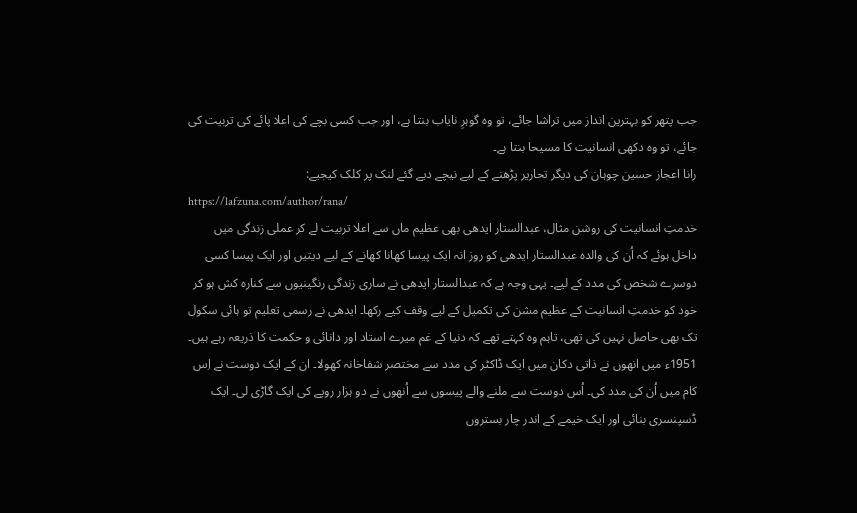جب پتھر کو بہترین انداز میں تراشا جائے، تو وہ گوہرِ نایاب بنتا ہے، اور جب کسی بچے کی اعلا پائے کی تربیت کی جائے، تو وہ دکھی انسانیت کا مسیحا بنتا ہے۔
رانا اعجاز حسین چوہان کی دیگر تحاریر پڑھنے کے لیے نیچے دیے گئے لنک پر کلک کیجیے:
https://lafzuna.com/author/rana/
خدمتِ انسانیت کی روشن مثال، عبدالستار ایدھی بھی عظیم ماں سے اعلا تربیت لے کر عملی زندگی میں داخل ہوئے کہ اُن کی والدہ عبدالستار ایدھی کو روز انہ ایک پیسا کھانا کھانے کے لیے دیتیں اور ایک پیسا کسی دوسرے شخص کی مدد کے لیے۔ یہی وجہ ہے کہ عبدالستار ایدھی نے ساری زندگی رنگینیوں سے کنارہ کش ہو کر خود کو خدمتِ انسانیت کے عظیم مشن کی تکمیل کے لیے وقف کیے رکھا۔ ایدھی نے رسمی تعلیم تو ہائی سکول تک بھی حاصل نہیں کی تھی، تاہم وہ کہتے تھے کہ دنیا کے غم میرے استاد اور دانائی و حکمت کا ذریعہ رہے ہیں۔ 1951ء میں انھوں نے ذاتی دکان میں ایک ڈاکٹر کی مدد سے مختصر شفاخانہ کھولا۔ ان کے ایک دوست نے اِس کام میں اُن کی مدد کی۔ اُس دوست سے ملنے والے پیسوں سے اُنھوں نے دو ہزار روپے کی ایک گاڑی لی۔ ایک ڈسپنسری بنائی اور ایک خیمے کے اندر چار بستروں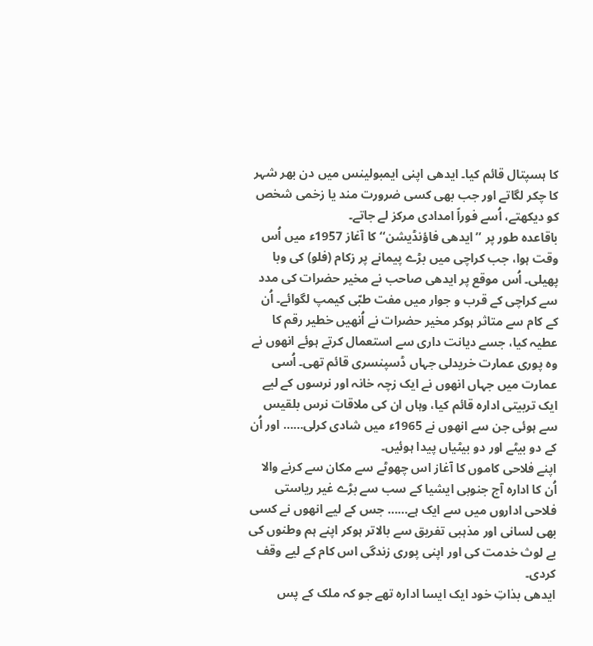کا ہسپتال قائم کیا۔ ایدھی اپنی ایمبولینس میں دن بھر شہر کا چکر لگاتے اور جب بھی کسی ضرورت مند یا زخمی شخص کو دیکھتے، اُسے فوراً امدادی مرکز لے جاتے۔
باقاعدہ طور پر ’’ایدھی فاؤنڈیشن‘‘ کا آغاز 1957ء میں اُس وقت ہوا، جب کراچی میں بڑے پیمانے پر زکام (فلو) کی وبا پھیلی۔ اُس موقع پر ایدھی صاحب نے مخیر حضرات کی مدد سے کراچی کے قرب و جوار میں مفت طبّی کیمپ لگوائے۔ اُن کے کام سے متاثر ہوکر مخیر حضرات نے اُنھیں خطیر رقم کا عطیہ کیا، جسے دیانت داری سے استعمال کرتے ہوئے انھوں نے وہ پوری عمارت خریدلی جہاں ڈسپنسری قائم تھی۔ اُسی عمارت میں جہاں انھوں نے ایک زچہ خانہ اور نرسوں کے لیے ایک تربیتی ادارہ قائم کیا، وہاں ان کی ملاقات نرس بلقیس سے ہوئی جن سے انھوں نے 1965ء میں شادی کرلی…… اور اُن کے دو بیٹے اور دو بیٹیاں پیدا ہوئیں۔
اپنے فلاحی کاموں کا آغاز اس چھوٹے سے مکان سے کرنے والا اُن کا ادارہ آج جنوبی ایشیا کے سب سے بڑے غیر ریاستی فلاحی اداروں میں سے ایک ہے…… جس کے لیے انھوں نے کسی بھی لسانی اور مذہبی تفریق سے بالاتر ہوکر اپنے ہم وطنوں کی بے لوث خدمت کی اور اپنی پوری زندگی اس کام کے لیے وقف کردی۔
ایدھی بذاتِ خود ایک ایسا ادارہ تھے جو کہ ملک کے پس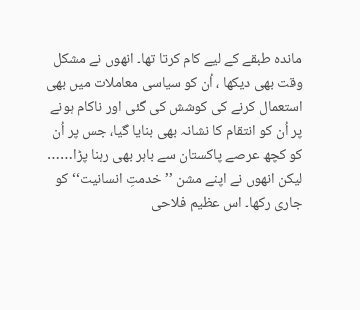ماندہ طبقے کے لیے کام کرتا تھا۔ انھوں نے مشکل وقت بھی دیکھا ، اُن کو سیاسی معاملات میں بھی استعمال کرنے کی کوشش کی گئی اور ناکام ہونے پر اُن کو انتقام کا نشانہ بھی بنایا گیا، جس پر اُن کو کچھ عرصے پاکستان سے باہر بھی رہنا پڑا…… لیکن انھوں نے اپنے مشن ’’خدمتِ انسانیت‘‘ کو جاری رکھا۔ اس عظیم فلاحی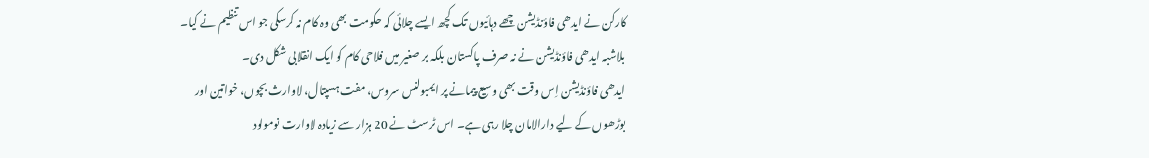کارکن نے ایدھی فاؤنڈیشن چھے دہائیوں تک کچھ ایسے چلائی کہ حکومت بھی وہ کام نہ کرسکی جو اس تنظیم نے کیا۔ بلاشبہ ایدھی فاؤنڈیشن نے نہ صرف پاکستان بلکہ بر صغیر میں فلاحی کام کو ایک انقلابی شکل دی۔
ایدھی فاؤنڈیشن اِس وقت بھی وسیع پیمانے پر ایمبولنس سروس، مفت ہسپتال، لاوارث بچوں، خواتین اور بوڑھوں کے لیے دارالامان چلا رہی ہے۔ اس ٹرسٹ نے 20 ہزار سے زیادہ لاوارت نومولود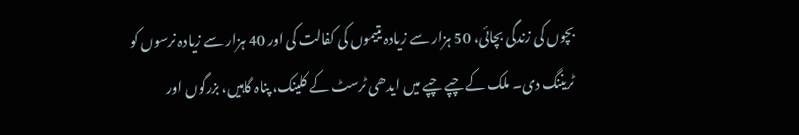بچوں کی زندگی بچائی، 50 ہزار سے زیادہ یتیموں کی کفالت کی اور 40 ہزار سے زیادہ نرسوں کو ٹریننگ دی۔ ملک کے چپے چپے میں ایدھی ٹرسٹ کے کلینک، پناہ گاہیں، بزرگوں اور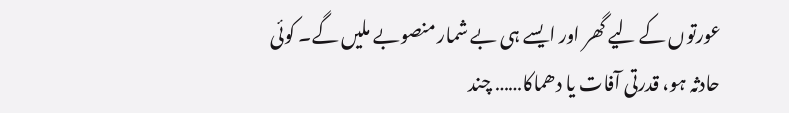عورتوں کے لیے گھر اور ایسے ہی بے شمار منصوبے ملیں گے۔ کوئی حادثہ ہو، قدرتی آفات یا دھماکا…… چند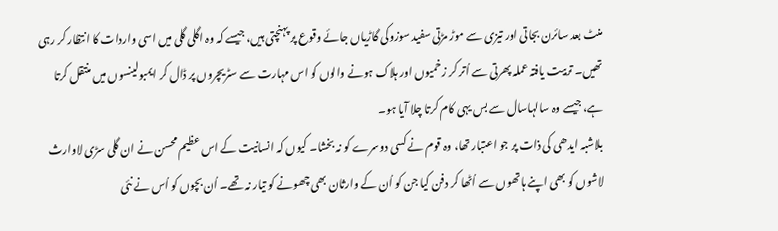منٹ بعد سائرن بجاتی اور تیزی سے موڑ مڑتی سفید سوزوکی گاڑیاں جائے وقوع پر پہنچتی ہیں، جیسے کہ وہ اگلی گلی میں اسی واردات کا انتظار کر رہی تھیں۔ تربیت یافتہ عملہ پھرتی سے اُتر کر زخمیوں اور ہلاک ہونے والوں کو اس مہارت سے سٹریچروں پر ڈال کر ایمبولینسوں میں منتقل کرتا ہے، جیسے وہ سالہاسال سے بس یہی کام کرتا چلا آیا ہو۔
بلاشبہ ایدھی کی ذات پر جو اعتبار تھا، وہ قوم نے کسی دوسرے کو نہ بخشا۔ کیوں کہ انسانیت کے اس عظیم محسن نے ان گلی سڑی لاوارث لاشوں کو بھی اپنے ہاتھوں سے اُٹھا کر دفن کیا جن کو اُن کے وارثان بھی چھونے کو تیار نہ تھے۔ اُن بچوں کو اُس نے نئی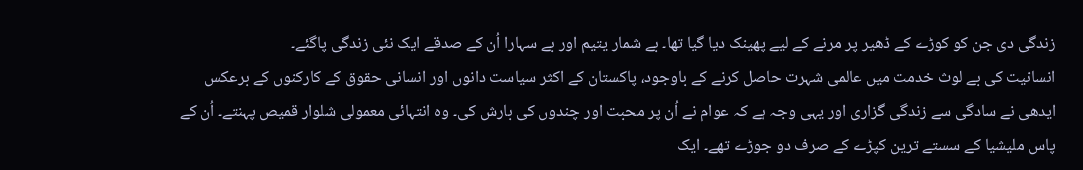زندگی دی جن کو کوڑے کے ڈھیر پر مرنے کے لیے پھینک دیا گیا تھا۔ بے شمار یتیم اور بے سہارا اُن کے صدقے ایک نئی زندگی پاگئے۔
انسانیت کی بے لوث خدمت میں عالمی شہرت حاصل کرنے کے باوجود، پاکستان کے اکثر سیاست دانوں اور انسانی حقوق کے کارکنوں کے برعکس ایدھی نے سادگی سے زندگی گزاری اور یہی وجہ ہے کہ عوام نے اُن پر محبت اور چندوں کی بارش کی۔ وہ انتہائی معمولی شلوار قمیص پہنتے۔ اُن کے پاس ملیشیا کے سستے ترین کپڑے کے صرف دو جوڑے تھے۔ ایک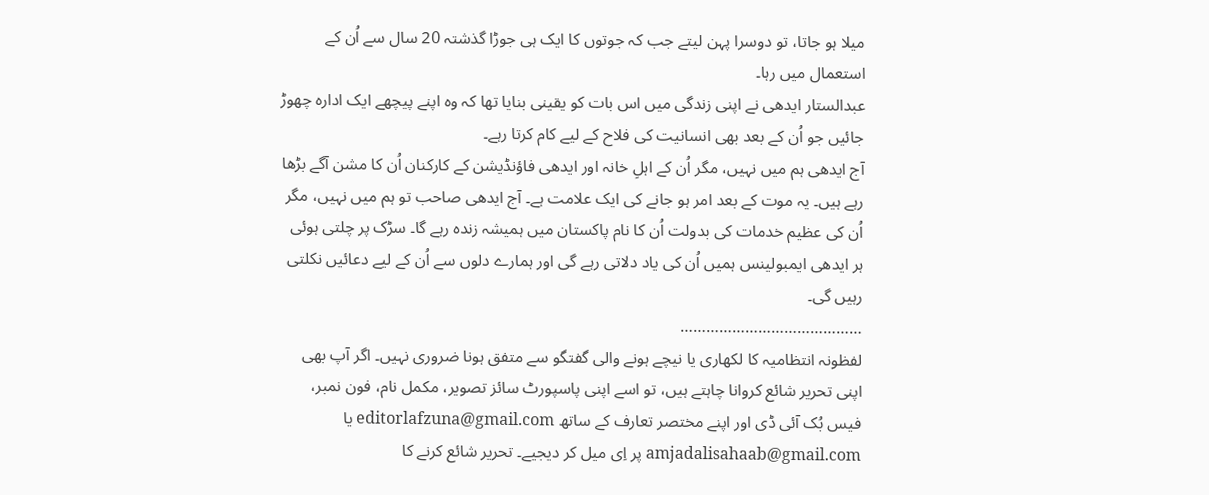میلا ہو جاتا، تو دوسرا پہن لیتے جب کہ جوتوں کا ایک ہی جوڑا گذشتہ 20 سال سے اُن کے استعمال میں رہا۔
عبدالستار ایدھی نے اپنی زندگی میں اس بات کو یقینی بنایا تھا کہ وہ اپنے پیچھے ایک ادارہ چھوڑ جائیں جو اُن کے بعد بھی انسانیت کی فلاح کے لیے کام کرتا رہے۔
آج ایدھی ہم میں نہیں، مگر اُن کے اہلِ خانہ اور ایدھی فاؤنڈیشن کے کارکنان اُن کا مشن آگے بڑھا رہے ہیں۔ یہ موت کے بعد امر ہو جانے کی ایک علامت ہے۔ آج ایدھی صاحب تو ہم میں نہیں، مگر اُن کی عظیم خدمات کی بدولت اُن کا نام پاکستان میں ہمیشہ زندہ رہے گا۔ سڑک پر چلتی ہوئی ہر ایدھی ایمبولینس ہمیں اُن کی یاد دلاتی رہے گی اور ہمارے دلوں سے اُن کے لیے دعائیں نکلتی رہیں گی۔
……………………………………
لفظونہ انتظامیہ کا لکھاری یا نیچے ہونے والی گفتگو سے متفق ہونا ضروری نہیں۔ اگر آپ بھی اپنی تحریر شائع کروانا چاہتے ہیں، تو اسے اپنی پاسپورٹ سائز تصویر، مکمل نام، فون نمبر، فیس بُک آئی ڈی اور اپنے مختصر تعارف کے ساتھ editorlafzuna@gmail.com یا amjadalisahaab@gmail.com پر اِی میل کر دیجیے۔ تحریر شائع کرنے کا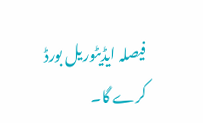فیصلہ ایڈیٹوریل بورڈ کرے گا۔